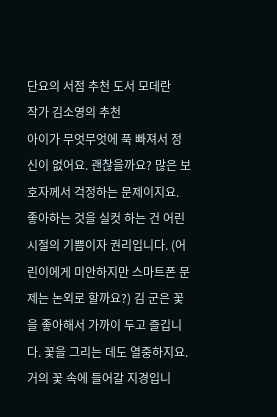단요의 서점 추천 도서 모데란
작가 김소영의 추천
아이가 무엇무엇에 푹 빠져서 정신이 없어요. 괜찮을까요? 많은 보호자께서 걱정하는 문제이지요. 좋아하는 것을 실컷 하는 건 어린 시절의 기쁨이자 권리입니다. (어린이에게 미안하지만 스마트폰 문제는 논외로 할까요?) 김 군은 꽃을 좋아해서 가까이 두고 즐깁니다. 꽃을 그리는 데도 열중하지요. 거의 꽃 속에 들어갈 지경입니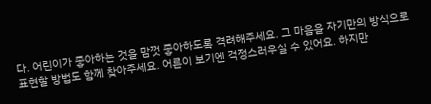다. 어린이가 좋아하는 것을 맘껏 좋아하도록 격려해주세요. 그 마음을 자기만의 방식으로 표현할 방법도 함께 찾아주세요. 어른이 보기엔 걱정스러우실 수 있어요. 하지만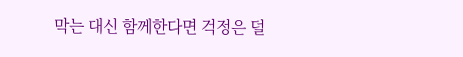막는 대신 함께한다면 걱정은 덜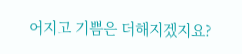어지고 기쁨은 더해지겠지요?